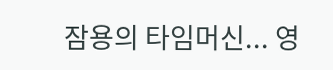잠용의 타임머신... 영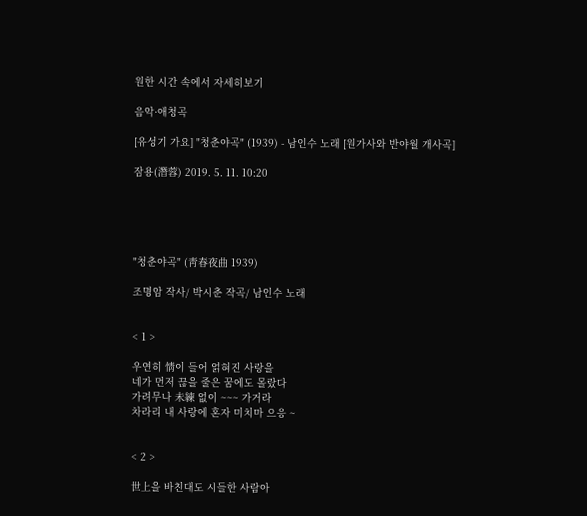원한 시간 속에서 자세히보기

음악·애청곡

[유성기 가요] "청춘야곡" (1939) - 남인수 노래 [원가사와 반야월 개사곡]

잠용(潛蓉) 2019. 5. 11. 10:20





"청춘야곡" (靑春夜曲 1939)

조명암 작사/ 박시춘 작곡/ 남인수 노래


< 1 >

우연히 情이 들어 얽혀진 사랑을
네가 먼저 끊을 줄은 꿈에도 몰랐다
가려무나 未練 없이 ~~~ 가거라
차라리 내 사랑에 혼자 미치마 으응 ~


< 2 >

世上을 바친대도 시들한 사람아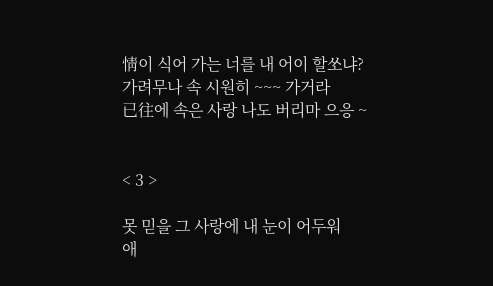情이 식어 가는 너를 내 어이 할쏘냐?
가려무나 속 시원히 ~~~ 가거라
已往에 속은 사랑 나도 버리마 으응 ~


< 3 >

못 믿을 그 사랑에 내 눈이 어두워
애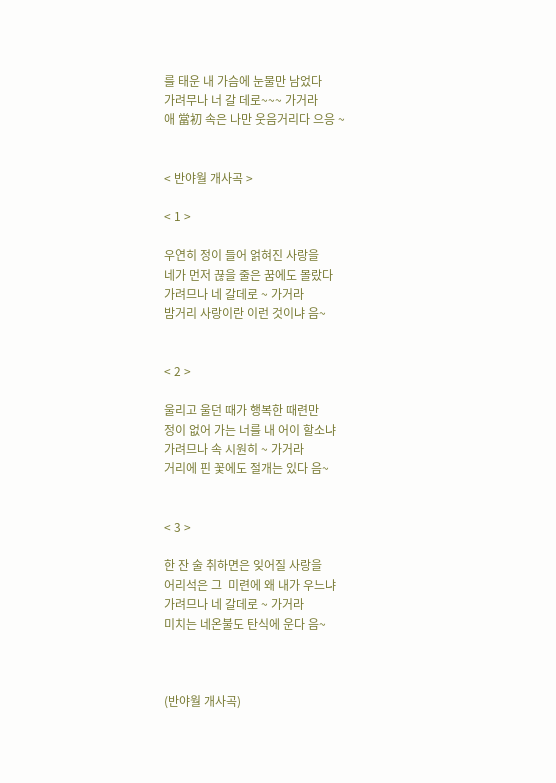를 태운 내 가슴에 눈물만 남었다
가려무나 너 갈 데로~~~ 가거라
애 當初 속은 나만 웃음거리다 으응 ~


< 반야월 개사곡 >

< 1 >

우연히 정이 들어 얽혀진 사랑을
네가 먼저 끊을 줄은 꿈에도 몰랐다
가려므나 네 갈데로 ~ 가거라
밤거리 사랑이란 이런 것이냐 음~


< 2 >

울리고 울던 때가 행복한 때련만
정이 없어 가는 너를 내 어이 할소냐
가려므나 속 시원히 ~ 가거라
거리에 핀 꽃에도 절개는 있다 음~


< 3 >

한 잔 술 취하면은 잊어질 사랑을
어리석은 그  미련에 왜 내가 우느냐
가려므나 네 갈데로 ~ 가거라
미치는 네온불도 탄식에 운다 음~



(반야월 개사곡)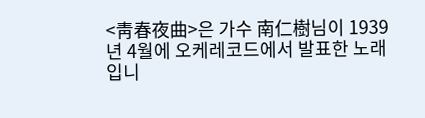<靑春夜曲>은 가수 南仁樹님이 1939년 4월에 오케레코드에서 발표한 노래입니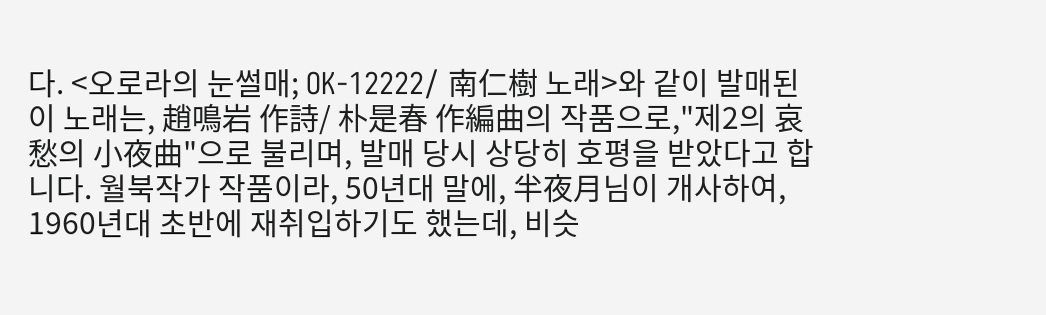다. <오로라의 눈썰매; OK-12222/ 南仁樹 노래>와 같이 발매된 이 노래는, 趙鳴岩 作詩/ 朴是春 作編曲의 작품으로,"제2의 哀愁의 小夜曲"으로 불리며, 발매 당시 상당히 호평을 받았다고 합니다. 월북작가 작품이라, 50년대 말에, 半夜月님이 개사하여, 1960년대 초반에 재취입하기도 했는데, 비슷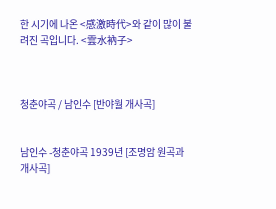한 시기에 나온 <感激時代>와 같이 많이 불려진 곡입니다. <雲水衲子>



청춘야곡 / 남인수 [반야월 개사곡]


남인수 -청춘야곡 1939년 [조명암 원곡과 개사곡]